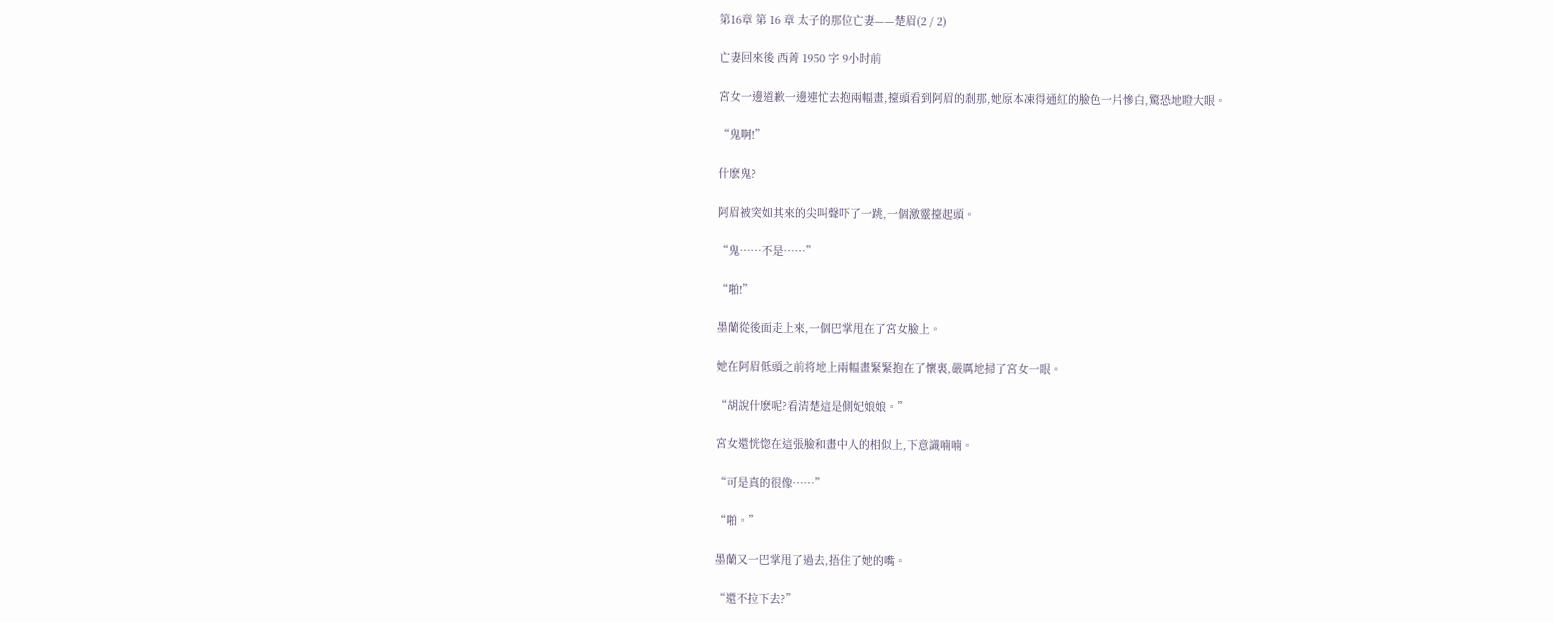第16章 第 16 章 太子的那位亡妻——楚眉(2 / 2)

亡妻回來後 西菁 1950 字 9小时前

宮女一邊道歉一邊連忙去抱兩幅畫,擡頭看到阿眉的剎那,她原本凍得通紅的臉色一片慘白,驚恐地瞪大眼。

“鬼啊!”

什麽鬼?

阿眉被突如其來的尖叫聲吓了一跳,一個激靈擡起頭。

“鬼……不是……”

“啪!”

墨蘭從後面走上來,一個巴掌甩在了宮女臉上。

她在阿眉低頭之前将地上兩幅畫緊緊抱在了懷裏,嚴厲地掃了宮女一眼。

“胡說什麽呢?看清楚這是側妃娘娘。”

宮女還恍惚在這張臉和畫中人的相似上,下意識喃喃。

“可是真的很像……”

“啪。”

墨蘭又一巴掌甩了過去,捂住了她的嘴。

“還不拉下去?”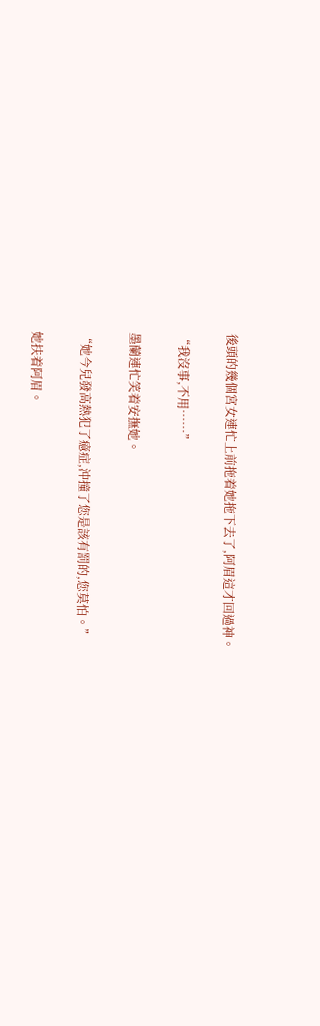後頭的幾個宮女連忙上前拖着她拖下去了,阿眉這才回過神。

“我沒事,不用……”

墨蘭連忙笑着安撫她。

“她今兒發高熱犯了癔症,沖撞了您是該有罰的,您莫怕。”

她扶着阿眉。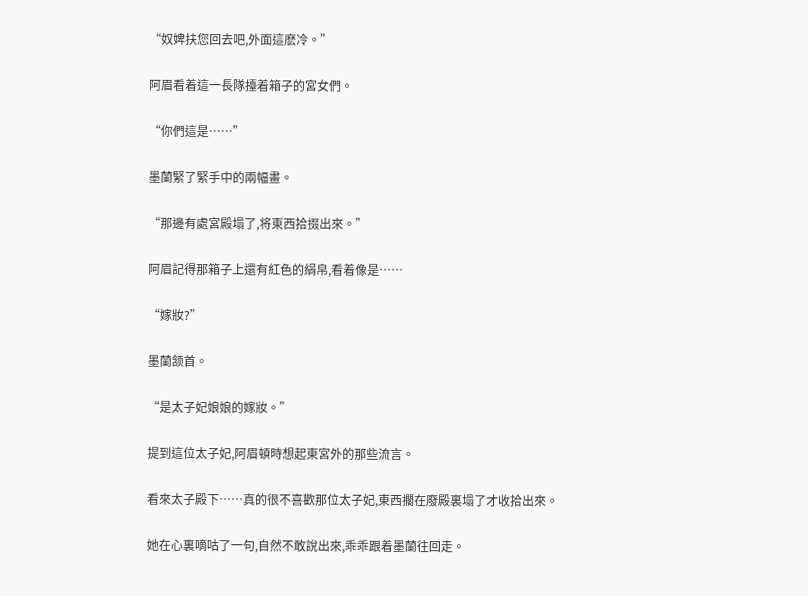“奴婢扶您回去吧,外面這麽冷。”

阿眉看着這一長隊擡着箱子的宮女們。

“你們這是……”

墨蘭緊了緊手中的兩幅畫。

“那邊有處宮殿塌了,将東西拾掇出來。”

阿眉記得那箱子上還有紅色的絹帛,看着像是……

“嫁妝?”

墨蘭颔首。

“是太子妃娘娘的嫁妝。”

提到這位太子妃,阿眉頓時想起東宮外的那些流言。

看來太子殿下……真的很不喜歡那位太子妃,東西擱在廢殿裏塌了才收拾出來。

她在心裏嘀咕了一句,自然不敢說出來,乖乖跟着墨蘭往回走。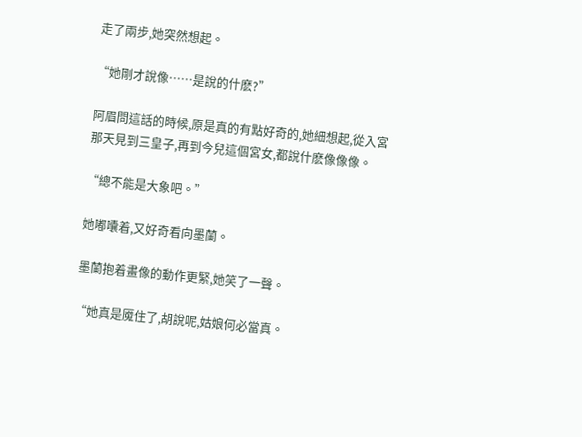走了兩步,她突然想起。

“她剛才說像……是說的什麽?”

阿眉問這話的時候,原是真的有點好奇的,她細想起,從入宮那天見到三皇子,再到今兒這個宮女,都說什麽像像像。

“總不能是大象吧。”

她嘟囔着,又好奇看向墨蘭。

墨蘭抱着畫像的動作更緊,她笑了一聲。

“她真是魇住了,胡說呢,姑娘何必當真。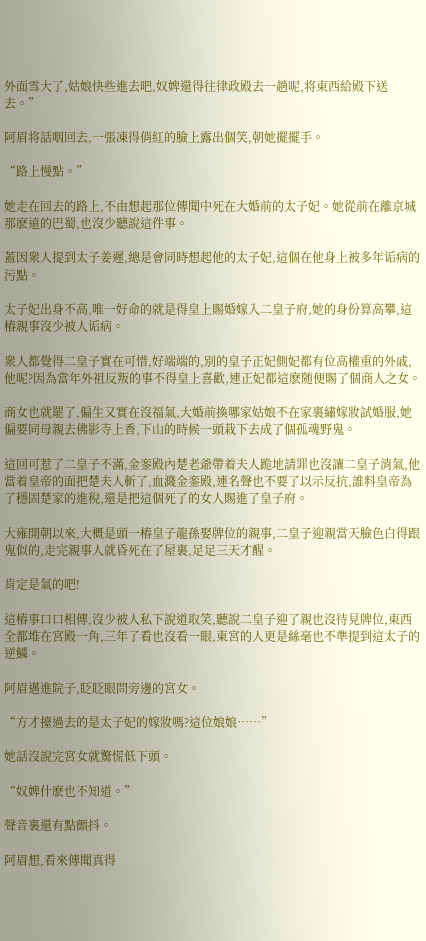外面雪大了,姑娘快些進去吧,奴婢還得往律政殿去一趟呢,将東西給殿下送去。”

阿眉将話咽回去,一張凍得俏紅的臉上露出個笑,朝她擺擺手。

“路上慢點。”

她走在回去的路上,不由想起那位傳聞中死在大婚前的太子妃。她從前在離京城那麽遠的巴蜀,也沒少聽說這件事。

蓋因衆人提到太子姜遲,總是會同時想起他的太子妃,這個在他身上被多年诟病的污點。

太子妃出身不高,唯一好命的就是得皇上賜婚嫁入二皇子府,她的身份算高攀,這樁親事沒少被人诟病。

衆人都覺得二皇子實在可惜,好端端的,別的皇子正妃側妃都有位高權重的外戚,他呢?因為當年外祖反叛的事不得皇上喜歡,連正妃都這麽随便賜了個商人之女。

商女也就罷了,偏生又實在沒福氣,大婚前換哪家姑娘不在家裏繡嫁妝試婚服,她偏要同母親去佛影寺上香,下山的時候一頭栽下去成了個孤魂野鬼。

這回可惹了二皇子不滿,金銮殿內楚老爺帶着夫人跪地請罪也沒讓二皇子消氣,他當着皇帝的面把楚夫人斬了,血濺金銮殿,連名聲也不要了以示反抗,誰料皇帝為了穩固楚家的進稅,還是把這個死了的女人賜進了皇子府。

大雍開朝以來,大概是頭一樁皇子龍孫娶牌位的親事,二皇子迎親當天臉色白得跟鬼似的,走完親事人就昏死在了屋裏,足足三天才醒。

肯定是氣的吧!

這樁事口口相傳,沒少被人私下說道取笑,聽說二皇子迎了親也沒待見牌位,東西全都堆在宮殿一角,三年了看也沒看一眼,東宮的人更是絲毫也不準提到這太子的逆鱗。

阿眉邁進院子,眨眨眼問旁邊的宮女。

“方才擡過去的是太子妃的嫁妝嗎?這位娘娘……”

她話沒說完宮女就驚慌低下頭。

“奴婢什麽也不知道。”

聲音裏還有點顫抖。

阿眉想,看來傳聞真得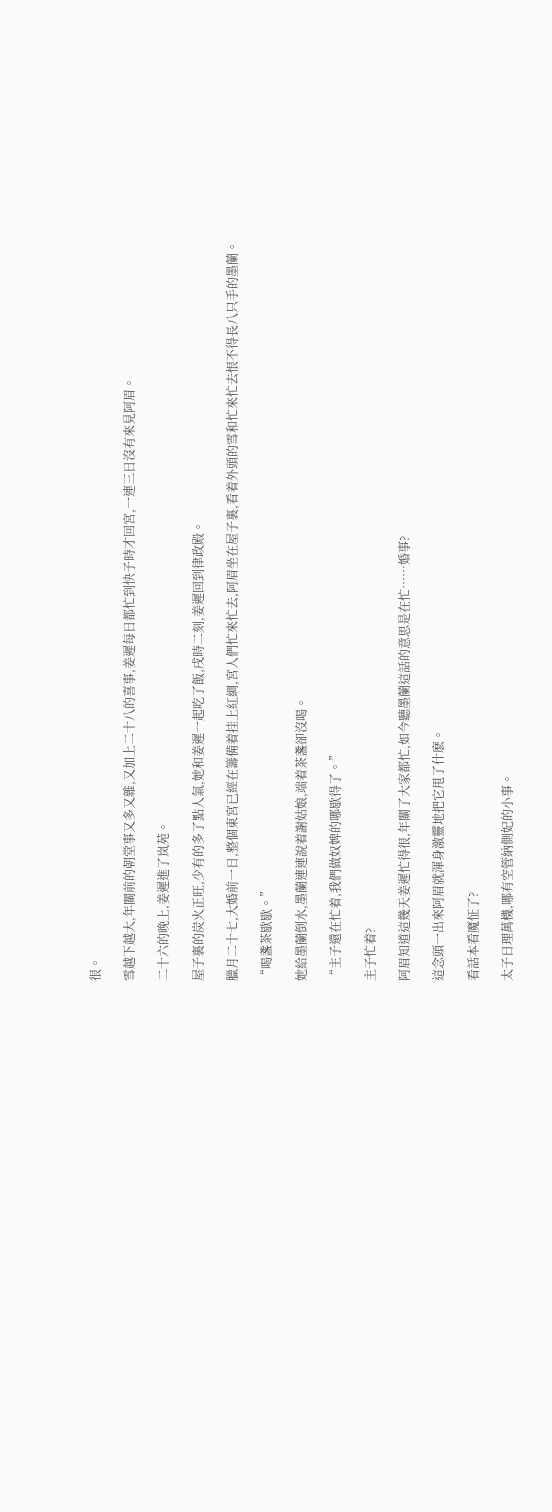很。

雪越下越大,年關前的朝堂事又多又雜,又加上二十八的喜事,姜遲每日都忙到快子時才回宮,一連三日沒有來見阿眉。

二十六的晚上,姜遲進了岚苑。

屋子裏的炭火正旺,少有的多了點人氣,她和姜遲一起吃了飯,戌時二刻,姜遲回到律政殿。

臘月二十七,大婚前一日,整個東宮已經在籌備着挂上紅綢,宮人們忙來忙去,阿眉坐在屋子裏,看着外頭的雪和忙來忙去恨不得長八只手的墨蘭。

“喝盞茶歇歇。”

她給墨蘭倒水,墨蘭連連說着謝姑娘,端着茶盞卻沒喝。

“主子還在忙着,我們做奴婢的哪歇得了。”

主子忙着?

阿眉知道這幾天姜遲忙得很,年關了大家都忙,如今聽墨蘭這話的意思是在忙……婚事?

這念頭一出來阿眉就渾身激靈地把它甩了什麽。

看話本看魔怔了?

太子日理萬機,哪有空管納側妃的小事。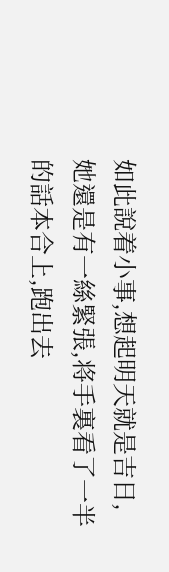如此說着小事,想起明天就是吉日,她還是有一絲緊張,将手裏看了一半的話本合上,跑出去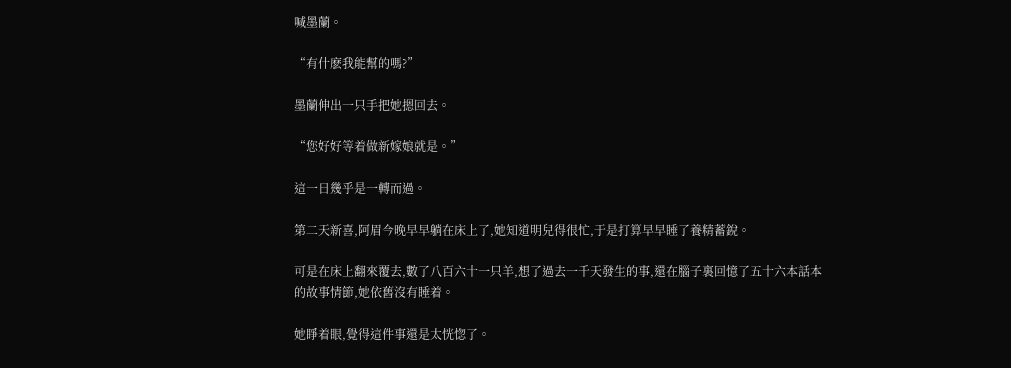喊墨蘭。

“有什麽我能幫的嗎?”

墨蘭伸出一只手把她摁回去。

“您好好等着做新嫁娘就是。”

這一日幾乎是一轉而過。

第二天新喜,阿眉今晚早早躺在床上了,她知道明兒得很忙,于是打算早早睡了養精蓄銳。

可是在床上翻來覆去,數了八百六十一只羊,想了過去一千天發生的事,還在腦子裏回憶了五十六本話本的故事情節,她依舊沒有睡着。

她睜着眼,覺得這件事還是太恍惚了。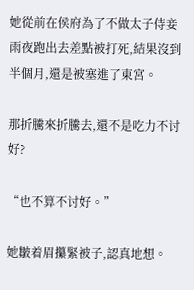她從前在侯府為了不做太子侍妾雨夜跑出去差點被打死,結果沒到半個月,還是被塞進了東宮。

那折騰來折騰去,還不是吃力不讨好?

“也不算不讨好。”

她皺着眉攥緊被子,認真地想。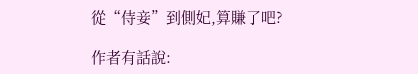從“侍妾”到側妃,算賺了吧?

作者有話說: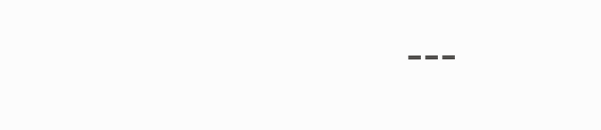---